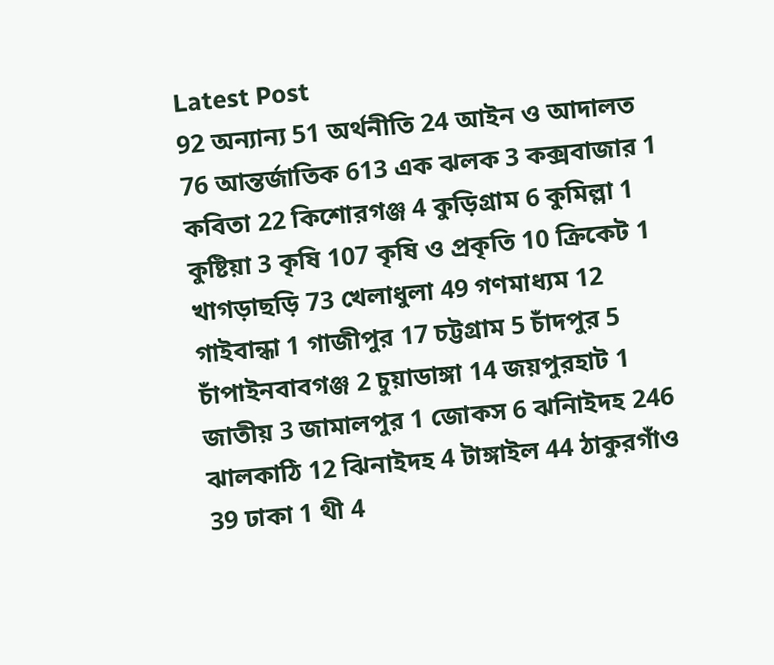Latest Post
92 অন্যান্য 51 অর্থনীতি 24 আইন ও আদালত 76 আন্তর্জাতিক 613 এক ঝলক 3 কক্সবাজার 1 কবিতা 22 কিশোরগঞ্জ 4 কুড়িগ্রাম 6 কুমিল্লা 1 কুষ্টিয়া 3 কৃষি 107 কৃষি ও প্রকৃতি 10 ক্রিকেট 1 খাগড়াছড়ি 73 খেলাধুলা 49 গণমাধ্যম 12 গাইবান্ধা 1 গাজীপুর 17 চট্টগ্রাম 5 চাঁদপুর 5 চাঁপাইনবাবগঞ্জ 2 চুয়াডাঙ্গা 14 জয়পুরহাট 1 জাতীয় 3 জামালপুর 1 জোকস 6 ঝনিাইদহ 246 ঝালকাঠি 12 ঝিনাইদহ 4 টাঙ্গাইল 44 ঠাকুরগাঁও 39 ঢাকা 1 থী 4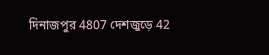দিনাজপুর 4807 দেশজুড়ে 42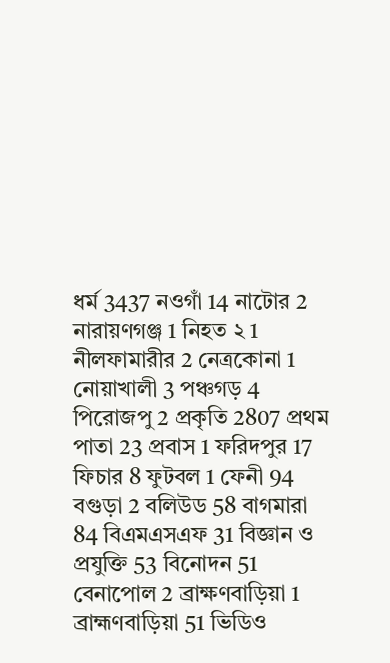ধর্ম 3437 নওগাঁ 14 নাটোর 2 নারায়ণগঞ্জ 1 নিহত ২ 1 নীলফামারীর 2 নেত্রকোনা 1 নোয়াখালী 3 পঞ্চগড় 4 পিরোজপু 2 প্রকৃতি 2807 প্রথম পাতা 23 প্রবাস 1 ফরিদপুর 17 ফিচার 8 ফুটবল 1 ফেনী 94 বগুড়া 2 বলিউড 58 বাগমারা 84 বিএমএসএফ 31 বিজ্ঞান ও প্রযুক্তি 53 বিনোদন 51 বেনাপোল 2 ব্রাক্ষণবাড়িয়া 1 ব্রাহ্মণবাড়িয়া 51 ভিডিও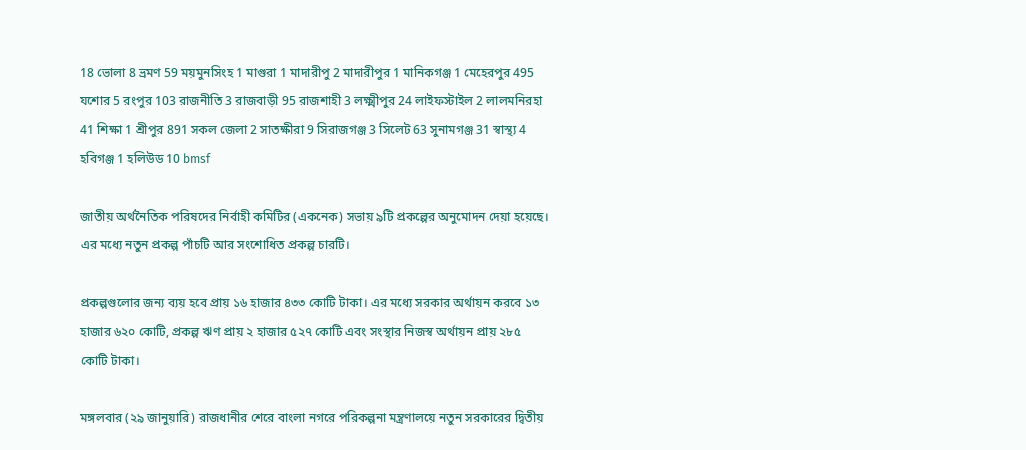18 ভোলা 8 ভ্রমণ 59 ময়মুনসিংহ 1 মাগুরা 1 মাদারীপু 2 মাদারীপুর 1 মানিকগঞ্জ 1 মেহেরপুর 495 যশোর 5 রংপুর 103 রাজনীতি 3 রাজবাড়ী 95 রাজশাহী 3 লক্ষ্মীপুর 24 লাইফস্টাইল 2 লালমনিরহা 41 শিক্ষা 1 শ্রীপুর 891 সকল জেলা 2 সাতক্ষীরা 9 সিরাজগঞ্জ 3 সিলেট 63 সুনামগঞ্জ 31 স্বাস্থ্য 4 হবিগঞ্জ 1 হলিউড 10 bmsf

জাতীয় অর্থনৈতিক পরিষদের নির্বাহী কমিটির (একনেক) সভায় ৯টি প্রকল্পের অনুমোদন দেয়া হয়েছে। এর মধ্যে নতুন প্রকল্প পাঁচটি আর সংশোধিত প্রকল্প চারটি।

প্রকল্পগুলোর জন্য ব্যয় হবে প্রায় ১৬ হাজার ৪৩৩ কোটি টাকা। এর মধ্যে সরকার অর্থায়ন করবে ১৩ হাজার ৬২০ কোটি, প্রকল্প ঋণ প্রায় ২ হাজার ৫২৭ কোটি এবং সংস্থার নিজস্ব অর্থায়ন প্রায় ২৮৫ কোটি টাকা।

মঙ্গলবার (২৯ জানুয়ারি) রাজধানীর শেরে বাংলা নগরে পরিকল্পনা মন্ত্রণালয়ে নতুন সরকারের দ্বিতীয়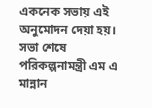একনেক সভায় এই অনুমোদন দেয়া হয়। সভা শেষে পরিকল্পনামন্ত্রী এম এ মান্নান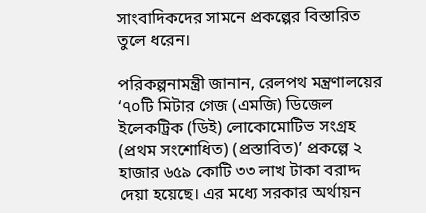সাংবাদিকদের সামনে প্রকল্পের বিস্তারিত তুলে ধরেন।

পরিকল্পনামন্ত্রী জানান, রেলপথ মন্ত্রণালয়ের ‘৭০টি মিটার গেজ (এমজি) ডিজেল ইলেকট্রিক (ডিই) লোকোমোটিভ সংগ্রহ (প্রথম সংশোধিত) (প্রস্তাবিত)’ প্রকল্পে ২ হাজার ৬৫৯ কোটি ৩৩ লাখ টাকা বরাদ্দ দেয়া হয়েছে। এর মধ্যে সরকার অর্থায়ন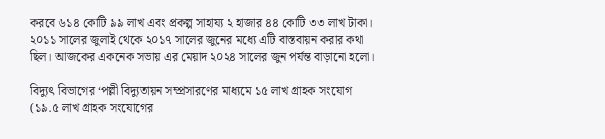করবে ৬১৪ কোটি ৯৯ লাখ এবং প্রকল্প সাহায্য ২ হাজার ৪৪ কোটি ৩৩ লাখ টাকা। ২০১১ সালের জুলাই থেকে ২০১৭ সালের জুনের মধ্যে এটি বাস্তবায়ন করার কথা ছিল। আজকের একনেক সভায় এর মেয়াদ ২০২৪ সালের জুন পর্যন্ত বাড়ানো হলো।

বিদ্যুৎ বিভাগের ‘পল্লী বিদ্যুতায়ন সম্প্রসারণের মাধ্যমে ১৫ লাখ গ্রাহক সংযোগ (১৯.৫ লাখ গ্রাহক সংযোগের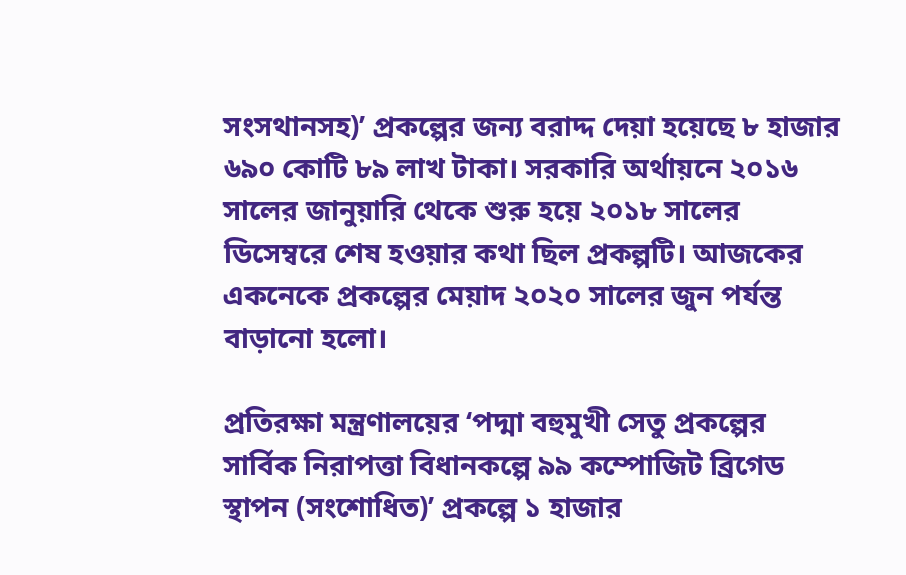সংসথানসহ)’ প্রকল্পের জন্য বরাদ্দ দেয়া হয়েছে ৮ হাজার ৬৯০ কোটি ৮৯ লাখ টাকা। সরকারি অর্থায়নে ২০১৬ সালের জানুয়ারি থেকে শুরু হয়ে ২০১৮ সালের ডিসেম্বরে শেষ হওয়ার কথা ছিল প্রকল্পটি। আজকের একনেকে প্রকল্পের মেয়াদ ২০২০ সালের জুন পর্যন্ত বাড়ানো হলো।

প্রতিরক্ষা মন্ত্রণালয়ের ‘পদ্মা বহুমুখী সেতু প্রকল্পের সার্বিক নিরাপত্তা বিধানকল্পে ৯৯ কম্পোজিট ব্রিগেড স্থাপন (সংশোধিত)’ প্রকল্পে ১ হাজার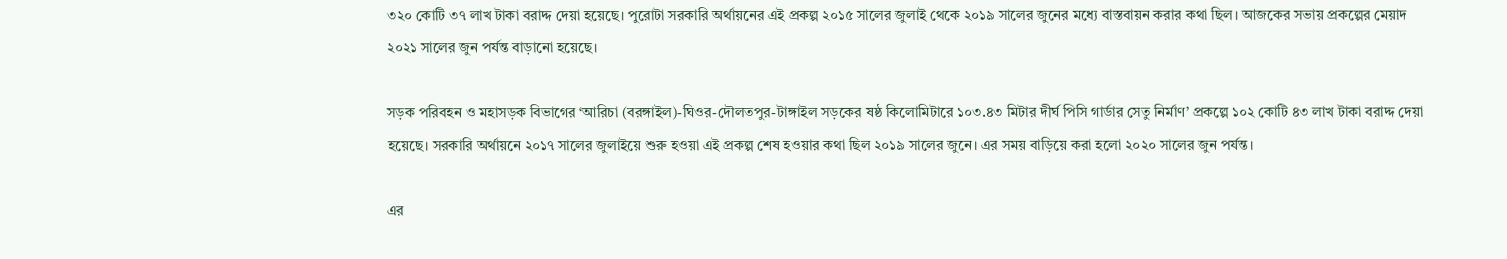৩২০ কোটি ৩৭ লাখ টাকা বরাদ্দ দেয়া হয়েছে। পুরোটা সরকারি অর্থায়নের এই প্রকল্প ২০১৫ সালের জুলাই থেকে ২০১৯ সালের জুনের মধ্যে বাস্তবায়ন করার কথা ছিল। আজকের সভায় প্রকল্পের মেয়াদ ২০২১ সালের জুন পর্যন্ত বাড়ানো হয়েছে।

সড়ক পরিবহন ও মহাসড়ক বিভাগের ‘আরিচা (বরঙ্গাইল)-ঘিওর-দৌলতপুর-টাঙ্গাইল সড়কের ষষ্ঠ কিলোমিটারে ১০৩.৪৩ মিটার দীর্ঘ পিসি গার্ডার সেতু নির্মাণ’ প্রকল্পে ১০২ কোটি ৪৩ লাখ টাকা বরাদ্দ দেয়া হয়েছে। সরকারি অর্থায়নে ২০১৭ সালের জুলাইয়ে শুরু হওয়া এই প্রকল্প শেষ হওয়ার কথা ছিল ২০১৯ সালের জুনে। এর সময় বাড়িয়ে করা হলো ২০২০ সালের জুন পর্যন্ত।

এর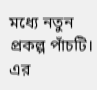মধ্যে নতুন প্রকল্প পাঁচটি। এর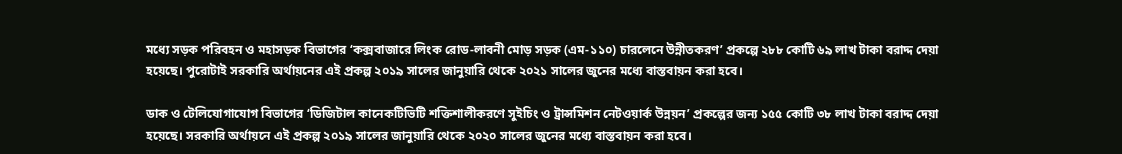মধ্যে সড়ক পরিবহন ও মহাসড়ক বিভাগের ‘কক্সবাজারে লিংক রোড-লাবনী মোড় সড়ক (এম-১১০) চারলেনে উন্নীতকরণ’ প্রকল্পে ২৮৮ কোটি ৬৯ লাখ টাকা বরাদ্দ দেয়া হয়েছে। পুরোটাই সরকারি অর্থায়নের এই প্রকল্প ২০১৯ সালের জানুয়ারি থেকে ২০২১ সালের জুনের মধ্যে বাস্তবায়ন করা হবে।

ডাক ও টেলিযোগাযোগ বিভাগের ‘ডিজিটাল কানেকটিভিটি শক্তিশালীকরণে সুইচিং ও ট্রান্সমিশন নেটওয়ার্ক উন্নয়ন’ প্রকল্পের জন্য ১৫৫ কোটি ৩৮ লাখ টাকা বরাদ্দ দেয়া হয়েছে। সরকারি অর্থায়নে এই প্রকল্প ২০১৯ সালের জানুয়ারি থেকে ২০২০ সালের জুনের মধ্যে বাস্তবায়ন করা হবে।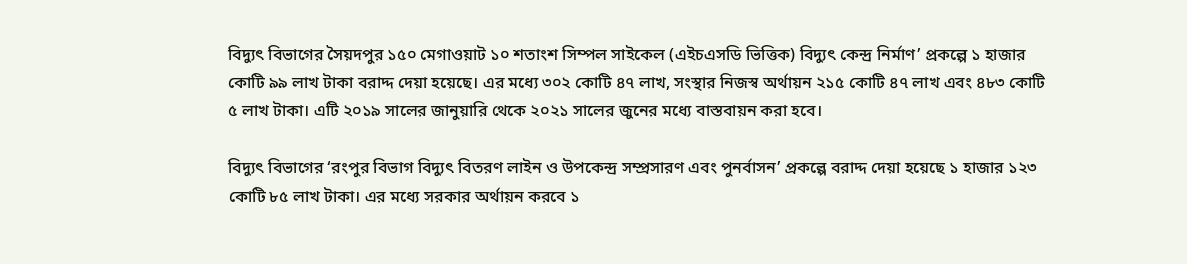বিদ্যুৎ বিভাগের সৈয়দপুর ১৫০ মেগাওয়াট ১০ শতাংশ সিম্পল সাইকেল (এইচএসডি ভিত্তিক) বিদ্যুৎ কেন্দ্র নির্মাণ’ প্রকল্পে ১ হাজার কোটি ৯৯ লাখ টাকা বরাদ্দ দেয়া হয়েছে। এর মধ্যে ৩০২ কোটি ৪৭ লাখ, সংস্থার নিজস্ব অর্থায়ন ২১৫ কোটি ৪৭ লাখ এবং ৪৮৩ কোটি ৫ লাখ টাকা। এটি ২০১৯ সালের জানুয়ারি থেকে ২০২১ সালের জুনের মধ্যে বাস্তবায়ন করা হবে।

বিদ্যুৎ বিভাগের ‘রংপুর বিভাগ বিদ্যুৎ বিতরণ লাইন ও উপকেন্দ্র সম্প্রসারণ এবং পুনর্বাসন’ প্রকল্পে বরাদ্দ দেয়া হয়েছে ১ হাজার ১২৩ কোটি ৮৫ লাখ টাকা। এর মধ্যে সরকার অর্থায়ন করবে ১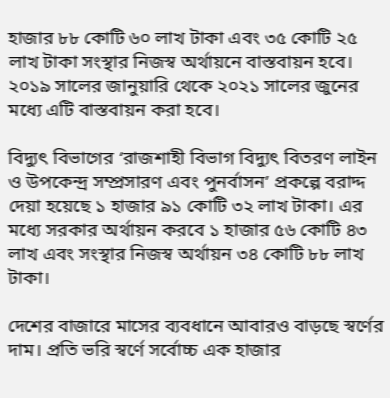হাজার ৮৮ কোটি ৬০ লাখ টাকা এবং ৩৫ কোটি ২৫ লাখ টাকা সংস্থার নিজস্ব অর্থায়নে বাস্তবায়ন হবে। ২০১৯ সালের জানুয়ারি থেকে ২০২১ সালের জুনের মধ্যে এটি বাস্তবায়ন করা হবে।

বিদ্যুৎ বিভাগের ‘রাজশাহী বিভাগ বিদ্যুৎ বিতরণ লাইন ও উপকেন্দ্র সম্প্রসারণ এবং পুনর্বাসন’ প্রকল্পে বরাদ্দ দেয়া হয়েছে ১ হাজার ৯১ কোটি ৩২ লাখ টাকা। এর মধ্যে সরকার অর্থায়ন করবে ১ হাজার ৫৬ কোটি ৪৩ লাখ এবং সংস্থার নিজস্ব অর্থায়ন ৩৪ কোটি ৮৮ লাখ টাকা।

দেশের বাজারে মাসের ব্যবধানে আবারও বাড়ছে স্বর্ণের দাম। প্রতি ভরি স্বর্ণে সর্বোচ্চ এক হাজার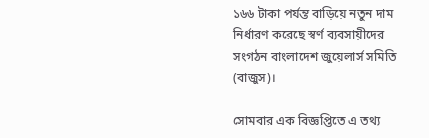১৬৬ টাকা পর্যন্ত বাড়িয়ে নতুন দাম নির্ধারণ করেছে স্বর্ণ ব্যবসায়ীদের সংগঠন বাংলাদেশ জুয়েলার্স সমিতি (বাজুস)।

সোমবার এক বিজ্ঞপ্তিতে এ তথ্য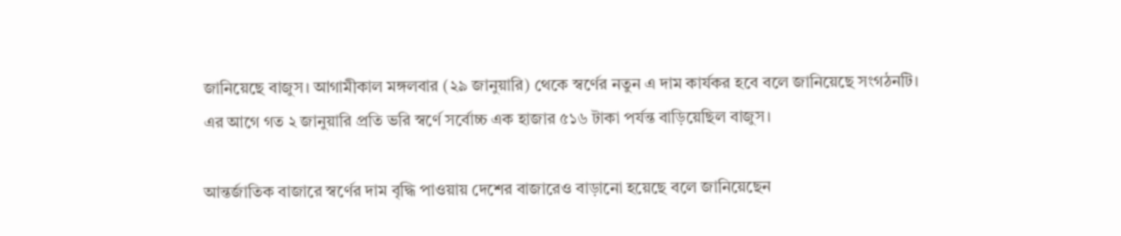জানিয়েছে বাজুস। আগামীকাল মঙ্গলবার (২৯ জানুয়ারি) থেকে স্বর্ণের নতুন এ দাম কার্যকর হবে বলে জানিয়েছে সংগঠনটি।
এর আগে গত ২ জানুয়ারি প্রতি ভরি স্বর্ণে সর্বোচ্চ এক হাজার ৫১৬ টাকা পর্যন্ত বাড়িয়েছিল বাজুস।

আন্তর্জাতিক বাজারে স্বর্ণের দাম বৃদ্ধি পাওয়ায় দেশের বাজারেও বাড়ানো হয়েছে বলে জানিয়েছেন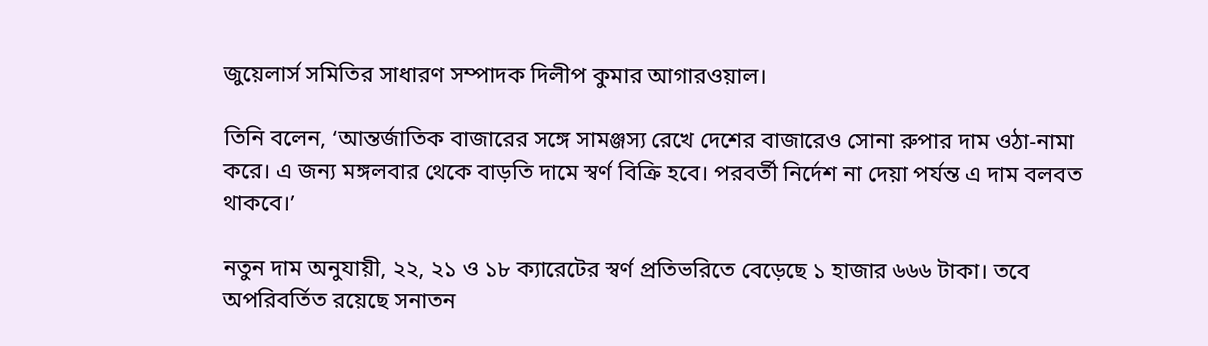জুয়েলার্স সমিতির সাধারণ সম্পাদক দিলীপ কুমার আগারওয়াল।

তিনি বলেন, ‘আন্তর্জাতিক বাজারের সঙ্গে সামঞ্জস্য রেখে দেশের বাজারেও সোনা রুপার দাম ওঠা-নামা করে। এ জন্য মঙ্গলবার থেকে বাড়তি দামে স্বর্ণ বিক্রি হবে। পরবর্তী নির্দেশ না দেয়া পর্যন্ত এ দাম বলবত থাকবে।’

নতুন দাম অনুযায়ী, ২২, ২১ ও ১৮ ক্যারেটের স্বর্ণ প্রতিভরিতে বেড়েছে ১ হাজার ৬৬৬ টাকা। তবে অপরিবর্তিত রয়েছে সনাতন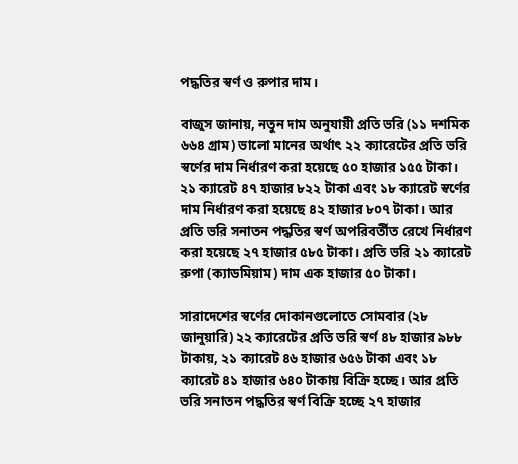পদ্ধতির স্বর্ণ ও রুপার দাম।

বাজুস জানায়, নতুন দাম অনুযায়ী প্রতি ভরি (১১ দশমিক ৬৬৪ গ্রাম) ভালো মানের অর্থাৎ ২২ ক্যারেটের প্রতি ভরি স্বর্ণের দাম নির্ধারণ করা হয়েছে ৫০ হাজার ১৫৫ টাকা। ২১ ক্যারেট ৪৭ হাজার ৮২২ টাকা এবং ১৮ ক্যারেট স্বর্ণের দাম নির্ধারণ করা হয়েছে ৪২ হাজার ৮০৭ টাকা। আর প্রতি ভরি সনাতন পদ্ধতির স্বর্ণ অপরিবর্তীত রেখে নির্ধারণ করা হয়েছে ২৭ হাজার ৫৮৫ টাকা। প্রতি ভরি ২১ ক্যারেট রুপা (ক্যাডমিয়াম) দাম এক হাজার ৫০ টাকা।

সারাদেশের স্বর্ণের দোকানগুলোতে সোমবার (২৮ জানুয়ারি) ২২ ক্যারেটের প্রতি ভরি স্বর্ণ ৪৮ হাজার ৯৮৮ টাকায়, ২১ ক্যারেট ৪৬ হাজার ৬৫৬ টাকা এবং ১৮ ক্যারেট ৪১ হাজার ৬৪০ টাকায় বিক্রি হচ্ছে। আর প্রতি ভরি সনাতন পদ্ধতির স্বর্ণ বিক্রি হচ্ছে ২৭ হাজার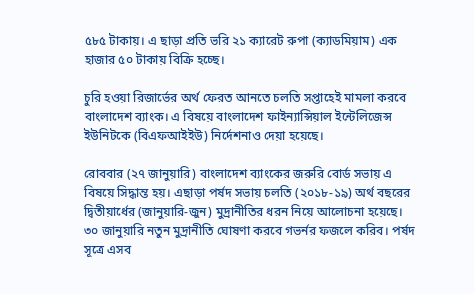৫৮৫ টাকায়। এ ছাড়া প্রতি ভরি ২১ ক্যারেট রুপা (ক্যাডমিয়াম) এক হাজার ৫০ টাকায় বিক্রি হচ্ছে।

চুরি হওয়া রিজার্ভের অর্থ ফেরত আনতে চলতি সপ্তাহেই মামলা করবে বাংলাদেশ ব্যাংক। এ বিষয়ে বাংলাদেশ ফাইন্যান্সিয়াল ইন্টেলিজেন্স ইউনিটকে (বিএফআইইউ) নির্দেশনাও দেয়া হয়েছে।

রোববার (২৭ জানুয়ারি) বাংলাদেশ ব্যাংকের জরুরি বোর্ড সভায় এ বিষয়ে সিদ্ধান্ত হয়। এছাড়া পর্ষদ সভায় চলতি (২০১৮-১৯) অর্থ বছরের দ্বিতীয়ার্ধের (জানুয়ারি-জুন) মুদ্রানীতির ধরন নিয়ে আলোচনা হয়েছে। ৩০ জানুয়ারি নতুন মুদ্রানীতি ঘোষণা করবে গভর্নর ফজলে করিব। পর্ষদ সূত্রে এসব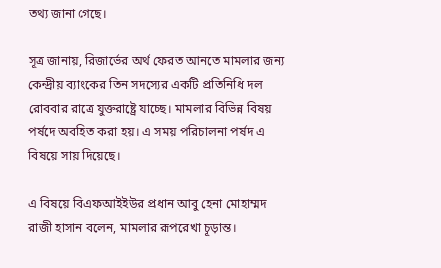তথ্য জানা গেছে।

সূত্র জানায়, রিজার্ভের অর্থ ফেরত আনতে মামলার জন্য কেন্দ্রীয় ব্যাংকের তিন সদস্যের একটি প্রতিনিধি দল রোববার রাত্রে যুক্তরাষ্ট্রে যাচ্ছে। মামলার বিভিন্ন বিষয় পর্ষদে অবহিত করা হয়। এ সময় পরিচালনা পর্ষদ এ বিষয়ে সায় দিয়েছে।

এ বিষয়ে বিএফআইইউর প্রধান আবু হেনা মোহাম্মদ রাজী হাসান বলেন, মামলার রূপরেখা চূড়ান্ত।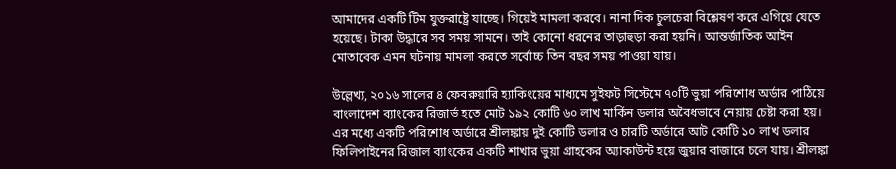আমাদের একটি টিম যুক্তরাষ্ট্রে যাচ্ছে। গিয়েই মামলা করবে। নানা দিক চুলচেরা বিশ্লেষণ করে এগিয়ে যেতে হয়েছে। টাকা উদ্ধারে সব সময় সামনে। তাই কোনো ধরনের তাড়াহুড়া করা হয়নি। আন্তর্জাতিক আইন মোতাবেক এমন ঘটনায় মামলা করতে সর্বোচ্চ তিন বছর সময় পাওয়া যায়।

উল্লেখ্য, ২০১৬ সালের ৪ ফেবরুয়ারি হ্যাকিংয়ের মাধ্যমে সুইফট সিস্টেমে ৭০টি ভুয়া পরিশোধ অর্ডার পাঠিয়ে বাংলাদেশ ব্যাংকের রিজার্ভ হতে মোট ১৯২ কোটি ৬০ লাখ মার্কিন ডলার অবৈধভাবে নেয়ায় চেষ্টা করা হয়। এর মধ্যে একটি পরিশোধ অর্ডারে শ্রীলঙ্কায় দুই কোটি ডলার ও চারটি অর্ডারে আট কোটি ১০ লাখ ডলার ফিলিপাইনের রিজাল ব্যাংকের একটি শাখার ভুয়া গ্রাহকের অ্যাকাউন্ট হয়ে জুয়ার বাজারে চলে যায়। শ্রীলঙ্কা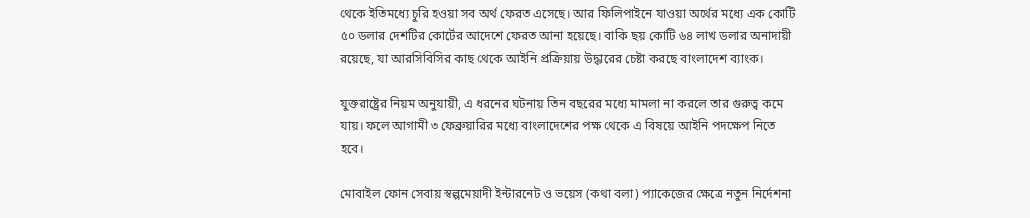থেকে ইতিমধ্যে চুরি হওয়া সব অর্থ ফেরত এসেছে। আর ফিলিপাইনে যাওয়া অর্থের মধ্যে এক কোটি ৫০ ডলার দেশটির কোর্টের আদেশে ফেরত আনা হয়েছে। বাকি ছয় কোটি ৬৪ লাখ ডলার অনাদায়ী রয়েছে, যা আরসিবিসির কাছ থেকে আইনি প্রক্রিয়ায় উদ্ধারের চেষ্টা করছে বাংলাদেশ ব্যাংক।

যুক্তরাষ্ট্রের নিয়ম অনুযায়ী, এ ধরনের ঘটনায় তিন বছরের মধ্যে মামলা না করলে তার গুরুত্ব কমে যায়। ফলে আগামী ৩ ফেব্রুয়ারির মধ্যে বাংলাদেশের পক্ষ থেকে এ বিষয়ে আইনি পদক্ষেপ নিতে হবে।

মোবাইল ফোন সেবায় স্বল্পমেয়াদী ইন্টারনেট ও ভয়েস (কথা বলা) প্যাকেজের ক্ষেত্রে নতুন নির্দেশনা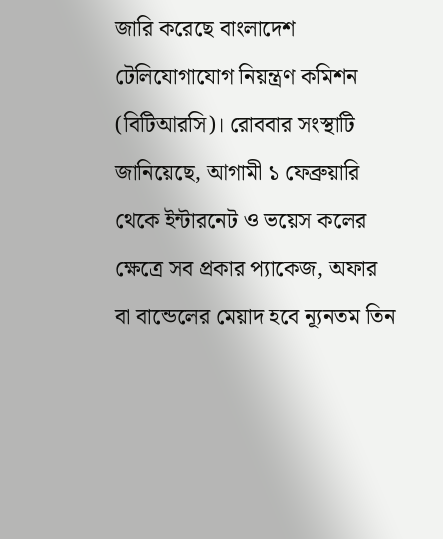জারি করেছে বাংলাদেশ টেলিযোগাযোগ নিয়ন্ত্রণ কমিশন (বিটিআরসি)। রোববার সংস্থাটি জানিয়েছে, আগামী ১ ফেব্রুয়ারি থেকে ইন্টারনেট ও ভয়েস কলের ক্ষেত্রে সব প্রকার প্যাকেজ, অফার বা বান্ডেলের মেয়াদ হবে ন্যূনতম তিন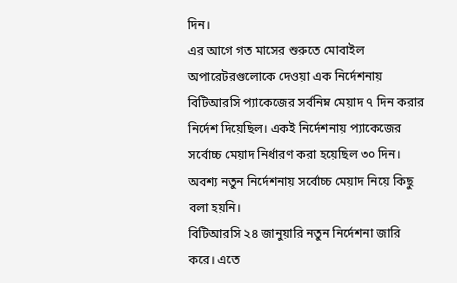দিন।
এর আগে গত মাসের শুরুতে মোবাইল অপারেটরগুলোকে দেওয়া এক নির্দেশনায় বিটিআরসি প্যাকেজের সর্বনিম্ন মেয়াদ ৭ দিন করার নির্দেশ দিয়েছিল। একই নির্দেশনায় প্যাকেজের সর্বোচ্চ মেয়াদ নির্ধারণ করা হয়েছিল ৩০ দিন। অবশ্য নতুন নির্দেশনায় সর্বোচ্চ মেয়াদ নিয়ে কিছু বলা হয়নি।
বিটিআরসি ২৪ জানুয়ারি নতুন নির্দেশনা জারি করে। এতে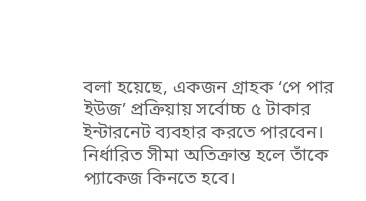বলা হয়েছে, একজন গ্রাহক ‘পে পার ইউজ’ প্রক্রিয়ায় সর্বোচ্চ ৫ টাকার ইন্টারনেট ব্যবহার করতে পারবেন। নির্ধারিত সীমা অতিক্রান্ত হলে তাঁকে প্যাকেজ কিনতে হবে।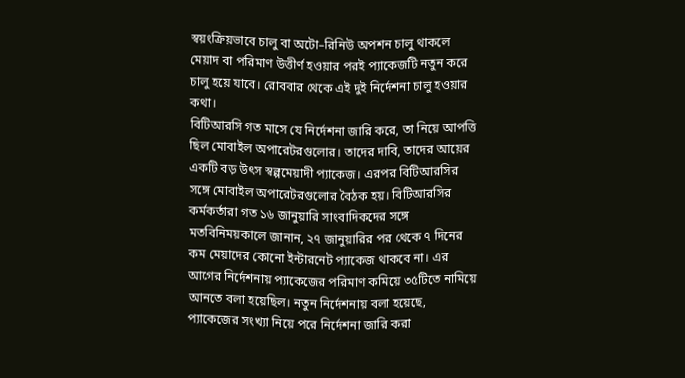স্বয়ংক্রিয়ভাবে চালু বা অটো–রিনিউ অপশন চালু থাকলে মেয়াদ বা পরিমাণ উত্তীর্ণ হওয়ার পরই প্যাকেজটি নতুন করে চালু হয়ে যাবে। রোববার থেকে এই দুই নির্দেশনা চালু হওয়ার কথা।
বিটিআরসি গত মাসে যে নির্দেশনা জারি করে, তা নিয়ে আপত্তি ছিল মোবাইল অপারেটরগুলোর। তাদের দাবি, তাদের আয়ের একটি বড় উৎস স্বল্পমেয়াদী প্যাকেজ। এরপর বিটিআরসির সঙ্গে মোবাইল অপারেটরগুলোর বৈঠক হয়। বিটিআরসির কর্মকর্তারা গত ১৬ জানুয়ারি সাংবাদিকদের সঙ্গে মতবিনিময়কালে জানান, ২৭ জানুয়ারির পর থেকে ৭ দিনের কম মেয়াদের কোনো ইন্টারনেট প্যাকেজ থাকবে না। এর আগের নির্দেশনায় প্যাকেজের পরিমাণ কমিয়ে ৩৫টিতে নামিয়ে আনতে বলা হয়েছিল। নতুন নির্দেশনায় বলা হয়েছে, প্যাকেজের সংখ্যা নিয়ে পরে নির্দেশনা জারি করা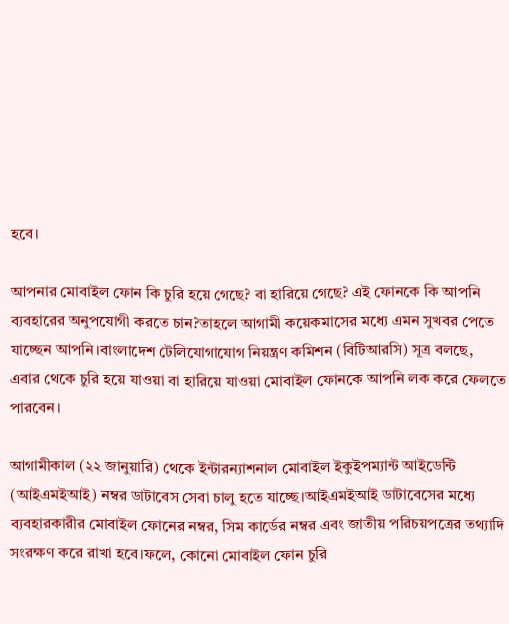হবে।

আপনার মোবাইল ফোন কি চুরি হয়ে গেছে? বা হারিয়ে গেছে? এই ফোনকে কি আপনি ব্যবহারের অনুপযোগী করতে চান?তাহলে আগামী কয়েকমাসের মধ্যে এমন সুখবর পেতে যাচ্ছেন আপনি।বাংলাদেশ টেলিযোগাযোগ নিয়ন্ত্রণ কমিশন (বিটিআরসি) সূত্র বলছে, এবার থেকে চুরি হয়ে যাওয়া বা হারিয়ে যাওয়া মোবাইল ফোনকে আপনি লক করে ফেলতে পারবেন।

আগামীকাল (২২ জানুয়ারি) থেকে ইন্টারন্যাশনাল মোবাইল ইকুইপম্যান্ট আইডেন্টি (আইএমইআই) নম্বর ডাটাবেস সেবা চালু হতে যাচ্ছে।আইএমইআই ডাটাবেসের মধ্যে ব্যবহারকারীর মোবাইল ফোনের নম্বর, সিম কার্ডের নম্বর এবং জাতীয় পরিচয়পত্রের তথ্যাদি সংরক্ষণ করে রাখা হবে।ফলে, কোনো মোবাইল ফোন চুরি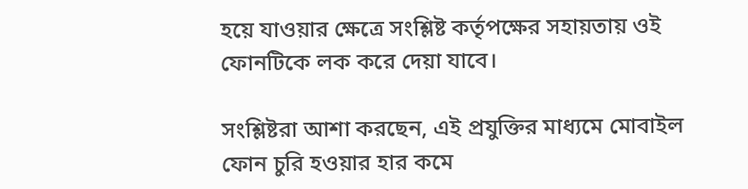হয়ে যাওয়ার ক্ষেত্রে সংশ্লিষ্ট কর্তৃপক্ষের সহায়তায় ওই ফোনটিকে লক করে দেয়া যাবে।

সংশ্লিষ্টরা আশা করছেন, এই প্রযুক্তির মাধ্যমে মোবাইল ফোন চুরি হওয়ার হার কমে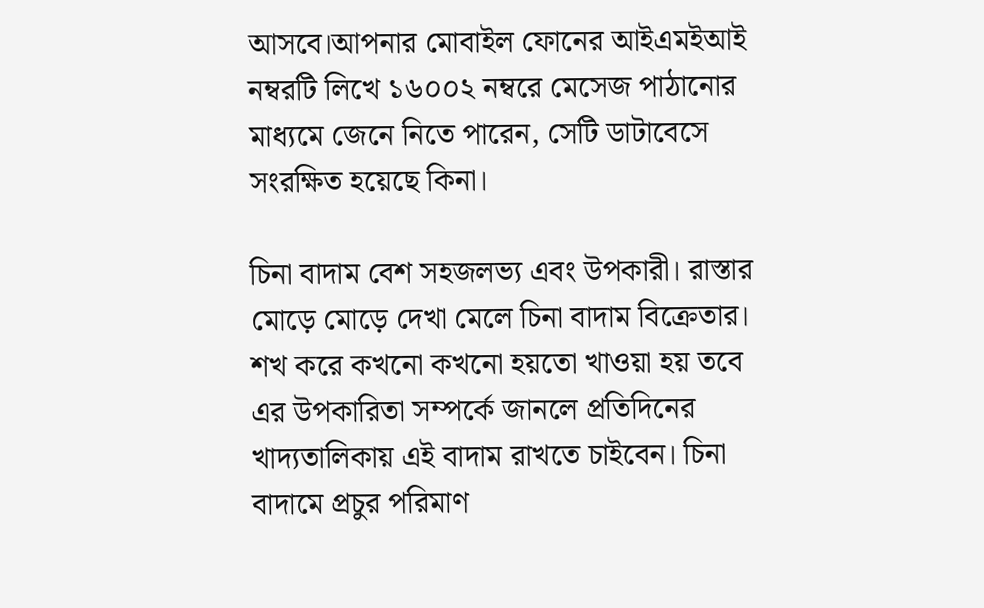আসবে।আপনার মোবাইল ফোনের আইএমইআই নম্বরটি লিখে ১৬০০২ নম্বরে মেসেজ পাঠানোর মাধ্যমে জেনে নিতে পারেন, সেটি ডাটাবেসে সংরক্ষিত হয়েছে কিনা।

চিনা বাদাম বেশ সহজলভ্য এবং উপকারী। রাস্তার মোড়ে মোড়ে দেখা মেলে চিনা বাদাম বিক্রেতার। শখ করে কখনো কখনো হয়তো খাওয়া হয় তবে এর উপকারিতা সম্পর্কে জানলে প্রতিদিনের খাদ্যতালিকায় এই বাদাম রাখতে চাইবেন। চিনা বাদামে প্রচুর পরিমাণ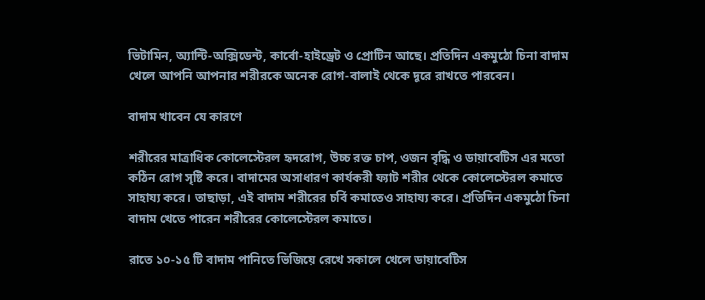ভিটামিন, অ্যান্টি-অক্সিডেন্ট, কার্বো-হাইড্রেট ও প্রোটিন আছে। প্রতিদিন একমুঠো চিনা বাদাম খেলে আপনি আপনার শরীরকে অনেক রোগ-বালাই থেকে দূরে রাখতে পারবেন।

বাদাম খাবেন যে কারণে

শরীরের মাত্রাধিক কোলেস্টেরল হৃদরোগ, উচ্চ রক্ত চাপ, ওজন বৃদ্ধি ও ডায়াবেটিস এর মতো কঠিন রোগ সৃষ্টি করে। বাদামের অসাধারণ কার্যকরী ফ্যাট শরীর থেকে কোলেস্টেরল কমাতে সাহায্য করে। তাছাড়া, এই বাদাম শরীরের চর্বি কমাতেও সাহায্য করে। প্রতিদিন একমুঠো চিনা বাদাম খেতে পারেন শরীরের কোলেস্টেরল কমাতে।

রাতে ১০-১৫ টি বাদাম পানিতে ভিজিয়ে রেখে সকালে খেলে ডায়াবেটিস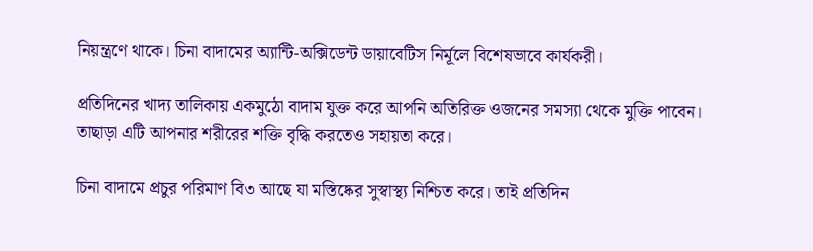নিয়ন্ত্রণে থাকে। চিনা বাদামের অ্যান্টি-অক্সিডেন্ট ডায়াবেটিস নির্মূলে বিশেষভাবে কার্যকরী।

প্রতিদিনের খাদ্য তালিকায় একমুঠো বাদাম যুক্ত করে আপনি অতিরিক্ত ওজনের সমস্যা থেকে মুক্তি পাবেন। তাছাড়া এটি আপনার শরীরের শক্তি বৃদ্ধি করতেও সহায়তা করে।

চিনা বাদামে প্রচুর পরিমাণ বি৩ আছে যা মস্তিষ্কের সুস্বাস্থ্য নিশ্চিত করে। তাই প্রতিদিন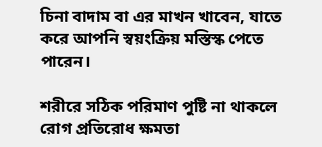চিনা বাদাম বা এর মাখন খাবেন, যাতে করে আপনি স্বয়ংক্রিয় মস্তিস্ক পেতে পারেন।

শরীরে সঠিক পরিমাণ পুষ্টি না থাকলে রোগ প্রতিরোধ ক্ষমতা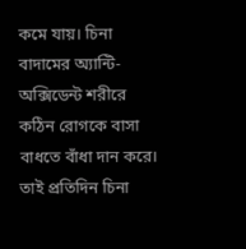কমে যায়। চিনা বাদামের অ্যান্টি-অক্সিডেন্ট শরীরে কঠিন রোগকে বাসা বাধতে বাঁধা দান করে। তাই প্রতিদিন চিনা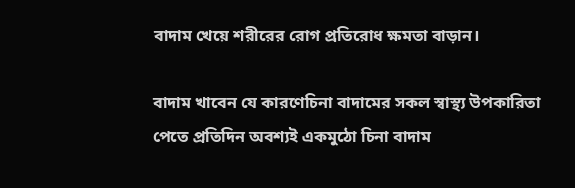বাদাম খেয়ে শরীরের রোগ প্রতিরোধ ক্ষমতা বাড়ান।

বাদাম খাবেন যে কারণেচিনা বাদামের সকল স্বাস্থ্য উপকারিতা পেতে প্রতিদিন অবশ্যই একমুঠো চিনা বাদাম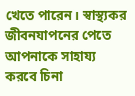খেতে পারেন। স্বাস্থ্যকর জীবনযাপনের পেতে আপনাকে সাহায্য করবে চিনা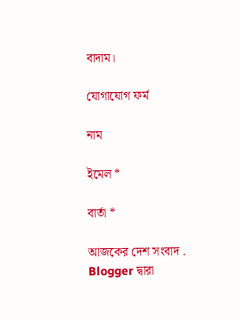বাদাম।

যোগাযোগ ফর্ম

নাম

ইমেল *

বার্তা *

আজকের দেশ সংবাদ . Blogger দ্বারা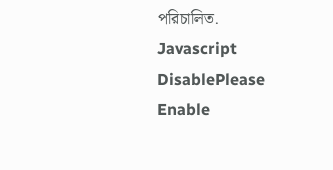পরিচালিত.
Javascript DisablePlease Enable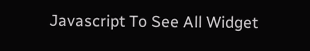Javascript To See All Widget